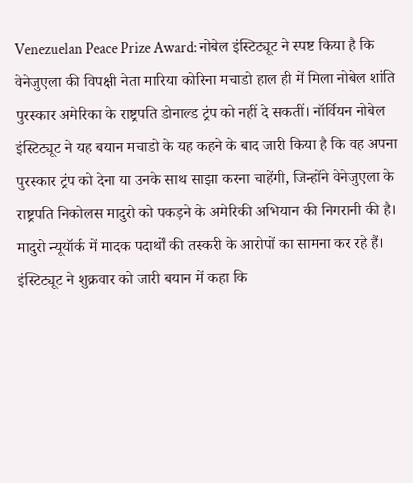Venezuelan Peace Prize Award: नोबेल इंस्टिट्यूट ने स्पष्ट किया है कि वेनेजुएला की विपक्षी नेता मारिया कोरिना मचाडो हाल ही में मिला नोबेल शांति पुरस्कार अमेरिका के राष्ट्रपति डोनाल्ड ट्रंप को नहीं दे सकतीं। नॉर्वियन नोबेल इंस्टिट्यूट ने यह बयान मचाडो के यह कहने के बाद जारी किया है कि वह अपना पुरस्कार ट्रंप को देना या उनके साथ साझा करना चाहेंगी, जिन्होंने वेनेजुएला के राष्ट्रपति निकोलस मादुरो को पकड़ने के अमेरिकी अभियान की निगरानी की है।
मादुरो न्यूयॉर्क में मादक पदार्थों की तस्करी के आरोपों का सामना कर रहे हैं। इंस्टिट्यूट ने शुक्रवार को जारी बयान में कहा कि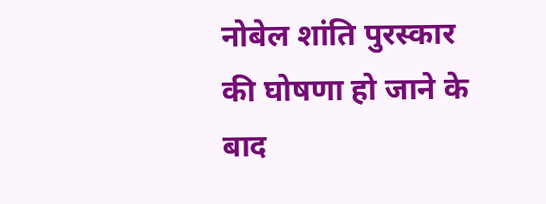नोबेल शांति पुरस्कार की घोषणा हो जाने के बाद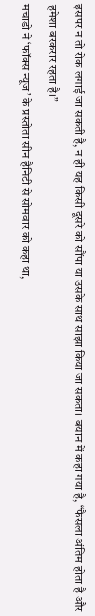इसपर न तो रोक लगाई जा सकती है, न ही यह किसी दूसरे को सौंपा या उसके साथ साझा किया जा सकता। बयान में कहा गया है, “फैसला अंतिम होता है और हमेशा बरकरार रहता है।”
मचाडो ने ‘फॉक्स न्यूज’ के प्रस्तोता सीन हैनिटी से सोमवार को कहा था,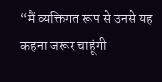“मैं व्यक्तिगत रूप से उनसे यह कहना जरूर चाहूंगी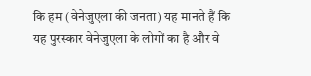कि हम (वेनेजुएला की जनता) यह मानते हैं कि यह पुरस्कार वेनेजुएला के लोगों का है और वे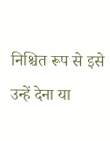निश्चित रूप से इसे उन्हें देना या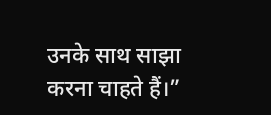उनके साथ साझा करना चाहते हैं।”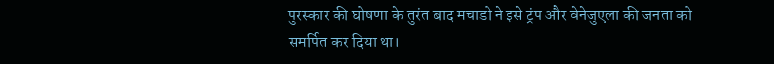पुरस्कार की घोषणा के तुरंत बाद मचाडो ने इसे ट्रंप और वेनेजुएला की जनता को समर्पित कर दिया था।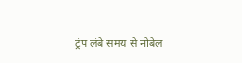ट्रंप लंबे समय से नोबेल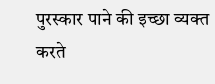पुरस्कार पाने की इच्छा व्यक्त करते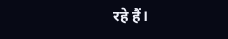रहे हैं।